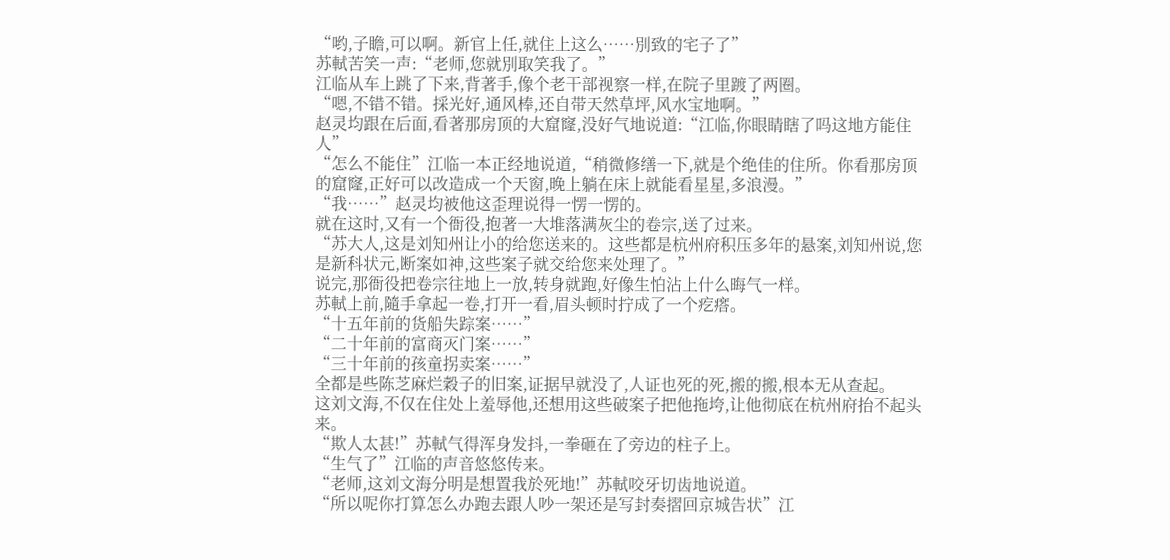“哟,子瞻,可以啊。新官上任,就住上这么……別致的宅子了”
苏軾苦笑一声:“老师,您就別取笑我了。”
江临从车上跳了下来,背著手,像个老干部视察一样,在院子里踱了两圈。
“嗯,不错不错。採光好,通风棒,还自带天然草坪,风水宝地啊。”
赵灵均跟在后面,看著那房顶的大窟窿,没好气地说道:“江临,你眼睛瞎了吗这地方能住人”
“怎么不能住”江临一本正经地说道,“稍微修缮一下,就是个绝佳的住所。你看那房顶的窟窿,正好可以改造成一个天窗,晚上躺在床上就能看星星,多浪漫。”
“我……”赵灵均被他这歪理说得一愣一愣的。
就在这时,又有一个衙役,抱著一大堆落满灰尘的卷宗,送了过来。
“苏大人,这是刘知州让小的给您送来的。这些都是杭州府积压多年的悬案,刘知州说,您是新科状元,断案如神,这些案子就交给您来处理了。”
说完,那衙役把卷宗往地上一放,转身就跑,好像生怕沾上什么晦气一样。
苏軾上前,隨手拿起一卷,打开一看,眉头顿时拧成了一个疙瘩。
“十五年前的货船失踪案……”
“二十年前的富商灭门案……”
“三十年前的孩童拐卖案……”
全都是些陈芝麻烂穀子的旧案,证据早就没了,人证也死的死,搬的搬,根本无从查起。
这刘文海,不仅在住处上羞辱他,还想用这些破案子把他拖垮,让他彻底在杭州府抬不起头来。
“欺人太甚!”苏軾气得浑身发抖,一拳砸在了旁边的柱子上。
“生气了”江临的声音悠悠传来。
“老师,这刘文海分明是想置我於死地!”苏軾咬牙切齿地说道。
“所以呢你打算怎么办跑去跟人吵一架还是写封奏摺回京城告状”江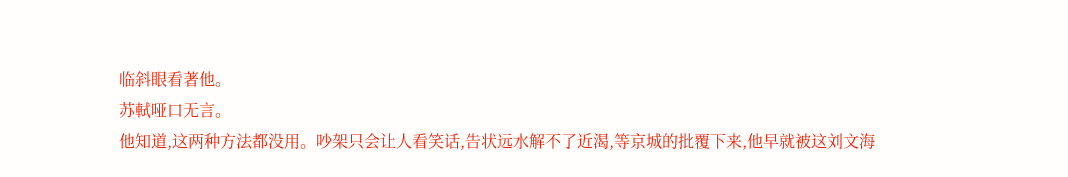临斜眼看著他。
苏軾哑口无言。
他知道,这两种方法都没用。吵架只会让人看笑话,告状远水解不了近渴,等京城的批覆下来,他早就被这刘文海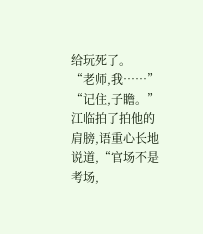给玩死了。
“老师,我……”
“记住,子瞻。”江临拍了拍他的肩膀,语重心长地说道,“官场不是考场,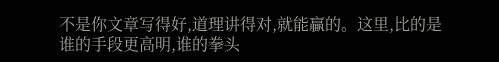不是你文章写得好,道理讲得对,就能贏的。这里,比的是谁的手段更高明,谁的拳头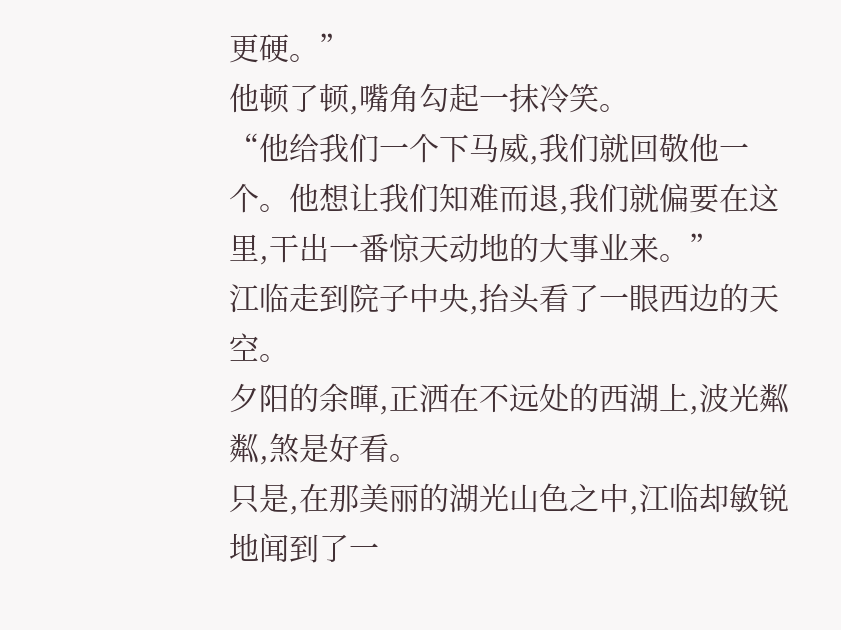更硬。”
他顿了顿,嘴角勾起一抹冷笑。
“他给我们一个下马威,我们就回敬他一个。他想让我们知难而退,我们就偏要在这里,干出一番惊天动地的大事业来。”
江临走到院子中央,抬头看了一眼西边的天空。
夕阳的余暉,正洒在不远处的西湖上,波光粼粼,煞是好看。
只是,在那美丽的湖光山色之中,江临却敏锐地闻到了一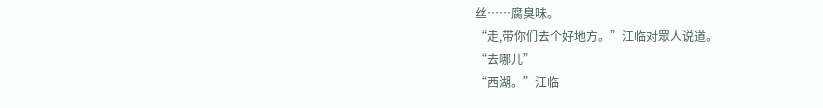丝……腐臭味。
“走,带你们去个好地方。”江临对眾人说道。
“去哪儿”
“西湖。”江临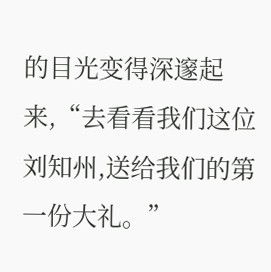的目光变得深邃起来,“去看看我们这位刘知州,送给我们的第一份大礼。”